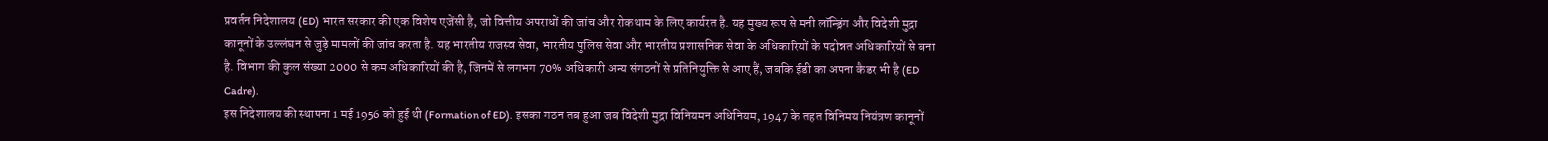प्रवर्तन निदेशालय (ED) भारत सरकार की एक विशेष एजेंसी है, जो वित्तीय अपराधों की जांच और रोकथाम के लिए कार्यरत है. यह मुख्य रूप से मनी लॉन्ड्रिंग और विदेशी मुद्रा कानूनों के उल्लंघन से जुड़े मामलों की जांच करता है. यह भारतीय राजस्व सेवा, भारतीय पुलिस सेवा और भारतीय प्रशासनिक सेवा के अधिकारियों के पदोन्नत अधिकारियों से बना है. विभाग की कुल संख्या 2000 से कम अधिकारियों की है, जिनमें से लगभग 70% अधिकारी अन्य संगठनों से प्रतिनियुक्ति से आए हैं, जबकि ईडी का अपना कैडर भी है (ED Cadre).
इस निदेशालय की स्थापना 1 मई 1956 को हुई थी (Formation of ED). इसका गठन तब हुआ जब विदेशी मुद्रा विनियमन अधिनियम, 1947 के तहत विनिमय नियंत्रण कानूनों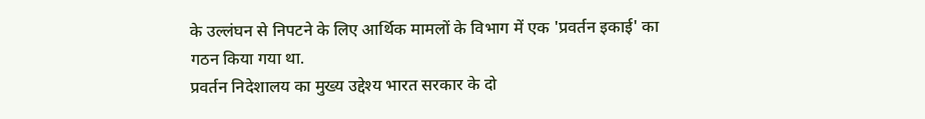के उल्लंघन से निपटने के लिए आर्थिक मामलों के विभाग में एक 'प्रवर्तन इकाई' का गठन किया गया था.
प्रवर्तन निदेशालय का मुख्य उद्देश्य भारत सरकार के दो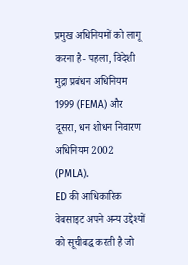प्रमुख अधिनियमों को लागू करना है- पहला, विदेशी मुद्रा प्रबंधन अधिनियम 1999 (FEMA) और दूसरा, धन शोधन निवारण अधिनियम 2002 (PMLA).
ED की आधिकारिक वेबसाइट अपने अन्य उद्देश्यों को सूचीबद्ध करती है जो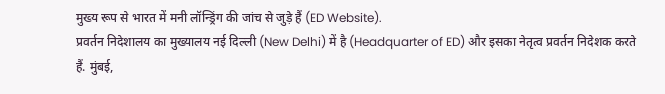मुख्य रूप से भारत में मनी लॉन्ड्रिंग की जांच से जुड़े हैं (ED Website).
प्रवर्तन निदेशालय का मुख्यालय नई दिल्ली (New Delhi) में है (Headquarter of ED) और इसका नेतृत्व प्रवर्तन निदेशक करते हैं. मुंबई,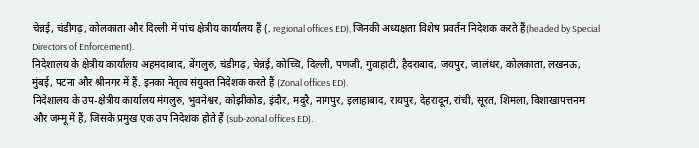चेन्नई, चंडीगढ़, कोलकाता और दिल्ली में पांच क्षेत्रीय कार्यालय हैं (. regional offices ED), जिनकी अध्यक्षता विशेष प्रवर्तन निदेशक करते हैं(headed by Special Directors of Enforcement).
निदेशालय के क्षेत्रीय कार्यालय अहमदाबाद, बेंगलुरु, चंडीगढ़, चेन्नई, कोच्चि, दिल्ली, पणजी, गुवाहाटी, हैदराबाद, जयपुर, जालंधर, कोलकाता, लखनऊ, मुंबई, पटना और श्रीनगर में हैं. इनका नेतृत्व संयुक्त निदेशक करते हैं (Zonal offices ED).
निदेशालय के उप-क्षेत्रीय कार्यालय मंगलुरु, भुवनेश्वर, कोझीकोड, इंदौर, मदुरै, नागपुर, इलाहाबाद, रायपुर, देहरादून, रांची, सूरत, शिमला, विशाखापत्तनम और जम्मू में हैं, जिसके प्रमुख एक उप निदेशक होते हैं (sub-zonal offices ED).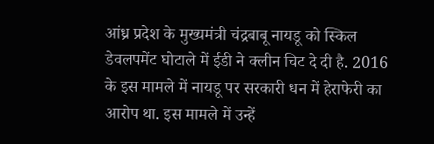आंध्र प्रदेश के मुख्यमंत्री चंद्रबाबू नायडू को स्किल डेवलपमेंट घोटाले में ईडी ने क्लीन चिट दे दी है. 2016 के इस मामले में नायडू पर सरकारी धन में हेराफेरी का आरोप था. इस मामले में उन्हें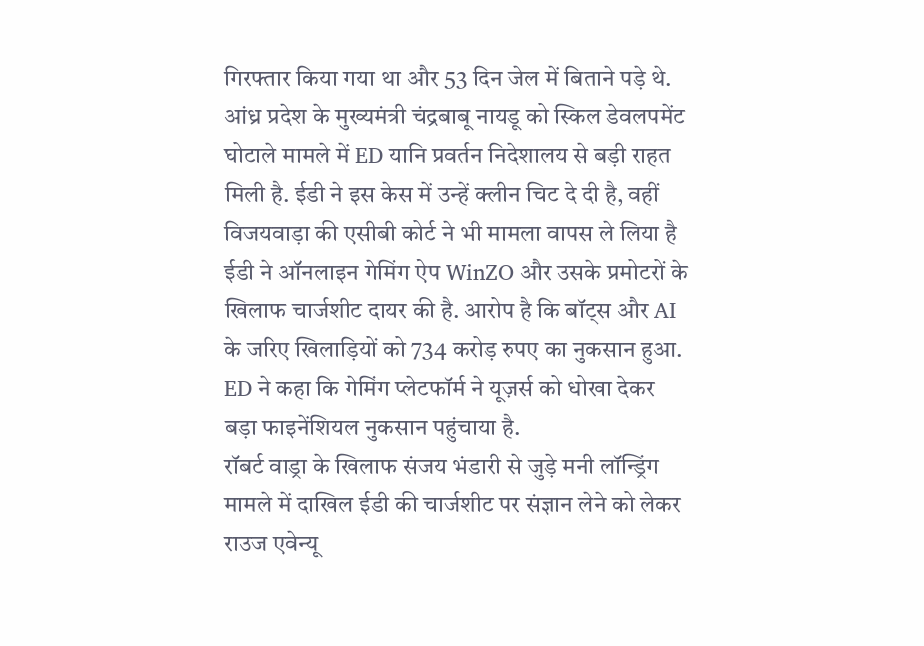गिरफ्तार किया गया था और 53 दिन जेल में बिताने पड़े थे.
आंध्र प्रदेश के मुख्यमंत्री चंद्रबाबू नायडू को स्किल डेवलपमेंट घोटाले मामले में ED यानि प्रवर्तन निदेशालय से बड़ी राहत मिली है. ईडी ने इस केस में उन्हें क्लीन चिट दे दी है, वहीं विजयवाड़ा की एसीबी कोर्ट ने भी मामला वापस ले लिया है
ईडी ने ऑनलाइन गेमिंग ऐप WinZO और उसके प्रमोटरों के खिलाफ चार्जशीट दायर की है. आरोप है कि बॉट्स और AI के जरिए खिलाड़ियों को 734 करोड़ रुपए का नुकसान हुआ. ED ने कहा कि गेमिंग प्लेटफॉर्म ने यूज़र्स को धोखा देकर बड़ा फाइनेंशियल नुकसान पहुंचाया है.
रॉबर्ट वाड्रा के खिलाफ संजय भंडारी से जुड़े मनी लॉन्ड्रिंग मामले में दाखिल ईडी की चार्जशीट पर संज्ञान लेने को लेकर राउज एवेन्यू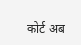कोर्ट अब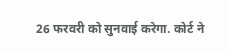26 फरवरी को सुनवाई करेगा. कोर्ट ने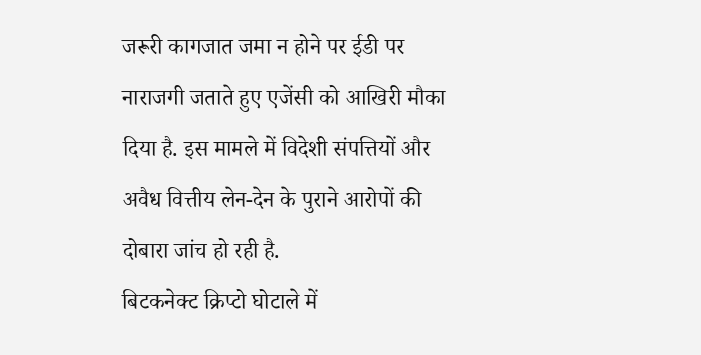जरूरी कागजात जमा न होने पर ईडी पर नाराजगी जताते हुए एजेंसी को आखिरी मौका दिया है. इस मामले में विदेशी संपत्तियों और अवैध वित्तीय लेन-देन के पुराने आरोपों की दोबारा जांच हो रही है.
बिटकनेक्ट क्रिप्टो घोटाले में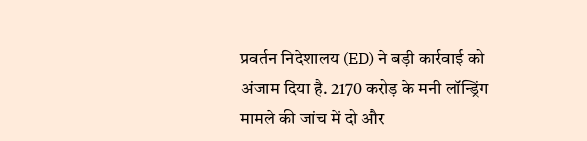प्रवर्तन निदेशालय (ED) ने बड़ी कार्रवाई को अंजाम दिया है. 2170 करोड़ के मनी लॉन्ड्रिंग मामले की जांच में दो और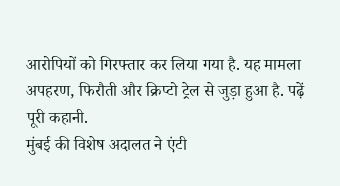आरोपियों को गिरफ्तार कर लिया गया है. यह मामला अपहरण, फिरौती और क्रिप्टो ट्रेल से जुड़ा हुआ है. पढ़ें पूरी कहानी.
मुंबई की विशेष अदालत ने एंटी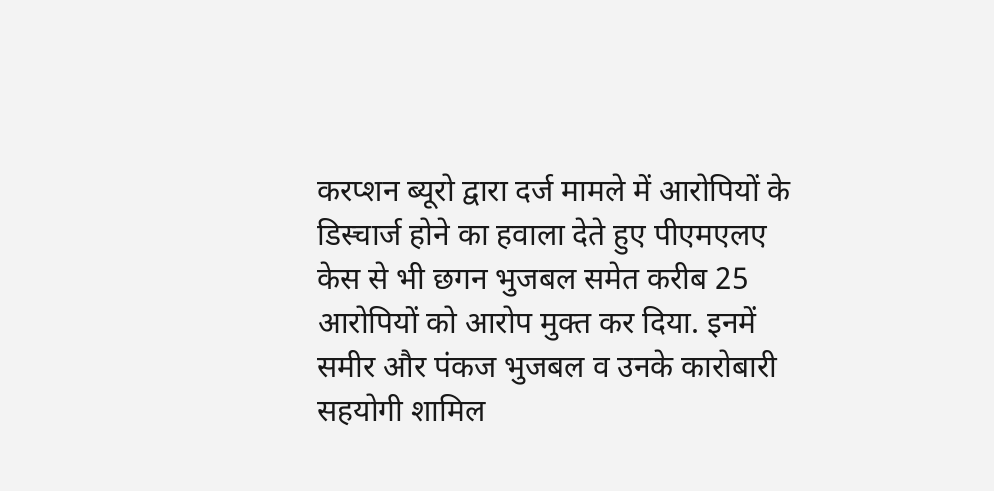करप्शन ब्यूरो द्वारा दर्ज मामले में आरोपियों के डिस्चार्ज होने का हवाला देते हुए पीएमएलए केस से भी छगन भुजबल समेत करीब 25 आरोपियों को आरोप मुक्त कर दिया. इनमें समीर और पंकज भुजबल व उनके कारोबारी सहयोगी शामिल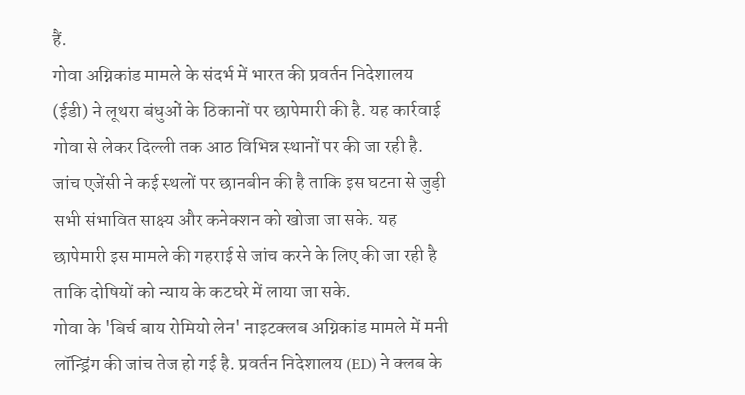हैं.
गोवा अग्निकांड मामले के संदर्भ में भारत की प्रवर्तन निदेशालय (ईडी) ने लूथरा बंधुओं के ठिकानों पर छापेमारी की है. यह कार्रवाई गोवा से लेकर दिल्ली तक आठ विभिन्न स्थानों पर की जा रही है. जांच एजेंसी ने कई स्थलों पर छानबीन की है ताकि इस घटना से जुड़ी सभी संभावित साक्ष्य और कनेक्शन को खोजा जा सके. यह छापेमारी इस मामले की गहराई से जांच करने के लिए की जा रही है ताकि दोषियों को न्याय के कटघरे में लाया जा सके.
गोवा के 'बिर्च बाय रोमियो लेन' नाइटक्लब अग्निकांड मामले में मनी लॉन्ड्रिंग की जांच तेज हो गई है. प्रवर्तन निदेशालय (ED) ने क्लब के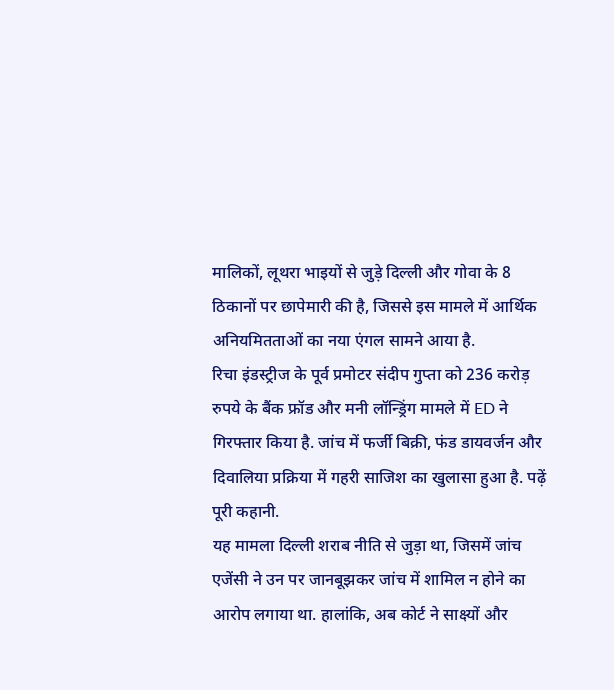मालिकों, लूथरा भाइयों से जुड़े दिल्ली और गोवा के 8 ठिकानों पर छापेमारी की है, जिससे इस मामले में आर्थिक अनियमितताओं का नया एंगल सामने आया है.
रिचा इंडस्ट्रीज के पूर्व प्रमोटर संदीप गुप्ता को 236 करोड़ रुपये के बैंक फ्रॉड और मनी लॉन्ड्रिंग मामले में ED ने गिरफ्तार किया है. जांच में फर्जी बिक्री, फंड डायवर्जन और दिवालिया प्रक्रिया में गहरी साजिश का खुलासा हुआ है. पढ़ें पूरी कहानी.
यह मामला दिल्ली शराब नीति से जुड़ा था, जिसमें जांच एजेंसी ने उन पर जानबूझकर जांच में शामिल न होने का आरोप लगाया था. हालांकि, अब कोर्ट ने साक्ष्यों और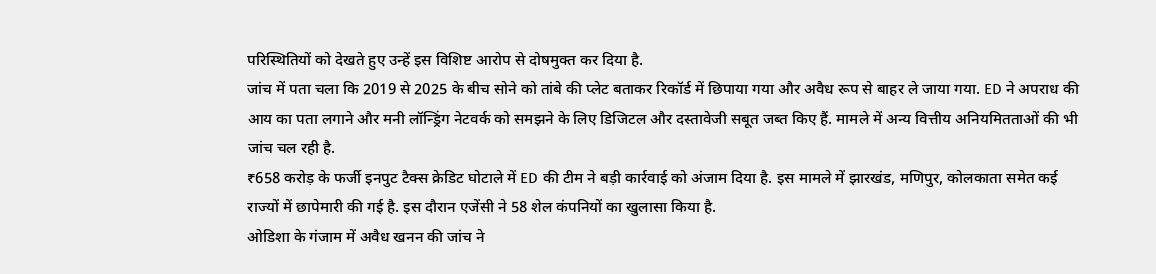परिस्थितियों को देखते हुए उन्हें इस विशिष्ट आरोप से दोषमुक्त कर दिया है.
जांच में पता चला कि 2019 से 2025 के बीच सोने को तांबे की प्लेट बताकर रिकॉर्ड में छिपाया गया और अवैध रूप से बाहर ले जाया गया. ED ने अपराध की आय का पता लगाने और मनी लॉन्ड्रिंग नेटवर्क को समझने के लिए डिजिटल और दस्तावेजी सबूत जब्त किए हैं. मामले में अन्य वित्तीय अनियमितताओं की भी जांच चल रही है.
₹658 करोड़ के फर्जी इनपुट टैक्स क्रेडिट घोटाले में ED की टीम ने बड़ी कार्रवाई को अंजाम दिया है. इस मामले में झारखंड, मणिपुर, कोलकाता समेत कई राज्यों में छापेमारी की गई है. इस दौरान एजेंसी ने 58 शेल कंपनियों का खुलासा किया है.
ओडिशा के गंजाम में अवैध खनन की जांच ने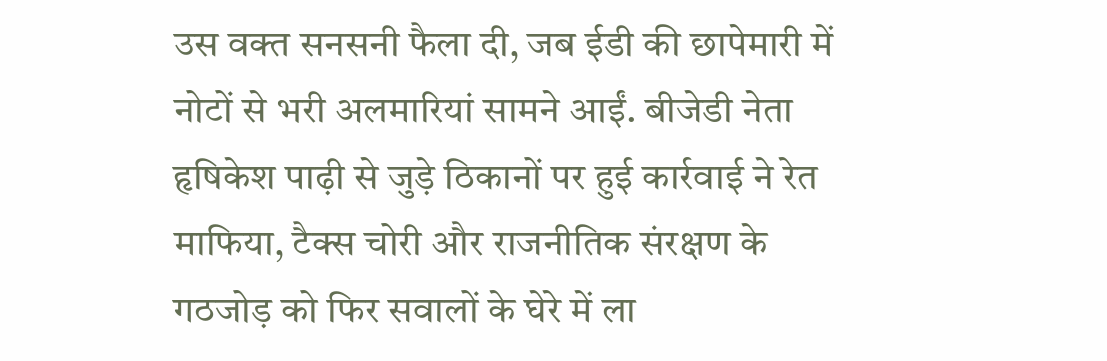उस वक्त सनसनी फैला दी, जब ईडी की छापेमारी में नोटों से भरी अलमारियां सामने आईं. बीजेडी नेता हृषिकेश पाढ़ी से जुड़े ठिकानों पर हुई कार्रवाई ने रेत माफिया, टैक्स चोरी और राजनीतिक संरक्षण के गठजोड़ को फिर सवालों के घेरे में ला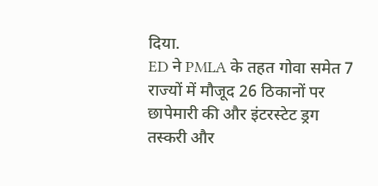दिया.
ED ने PMLA के तहत गोवा समेत 7 राज्यों में मौजूद 26 ठिकानों पर छापेमारी की और इंटरस्टेट ड्रग तस्करी और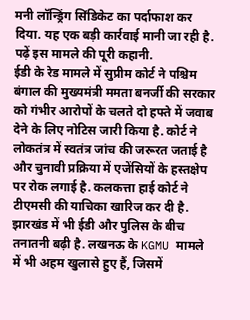मनी लॉन्ड्रिंग सिंडिकेट का पर्दाफाश कर दिया. यह एक बड़ी कार्रवाई मानी जा रही है. पढ़ें इस मामले की पूरी कहानी.
ईडी के रेड मामले में सुप्रीम कोर्ट ने पश्चिम बंगाल की मुख्यमंत्री ममता बनर्जी की सरकार को गंभीर आरोपों के चलते दो हफ्ते में जवाब देने के लिए नोटिस जारी किया है. कोर्ट ने लोकतंत्र में स्वतंत्र जांच की जरूरत जताई है और चुनावी प्रक्रिया में एजेंसियों के हस्तक्षेप पर रोक लगाई है. कलकत्ता हाई कोर्ट ने टीएमसी की याचिका खारिज कर दी है. झारखंड में भी ईडी और पुलिस के बीच तनातनी बढ़ी है. लखनऊ के KGMU मामले में भी अहम खुलासे हुए हैं, जिसमें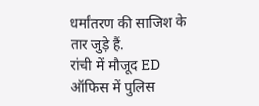धर्मांतरण की साजिश के तार जुड़े हैं.
रांची में मौजूद ED ऑफिस में पुलिस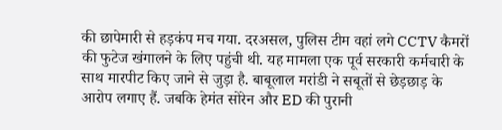की छापेमारी से हड़कंप मच गया. दरअसल, पुलिस टीम वहां लगे CCTV कैमरों की फुटेज खंगालने के लिए पहुंची थी. यह मामला एक पूर्व सरकारी कर्मचारी के साथ मारपीट किए जाने से जुड़ा है. बाबूलाल मरांडी ने सबूतों से छेड़छाड़ के आरोप लगाए हैं. जबकि हेमंत सोरेन और ED की पुरानी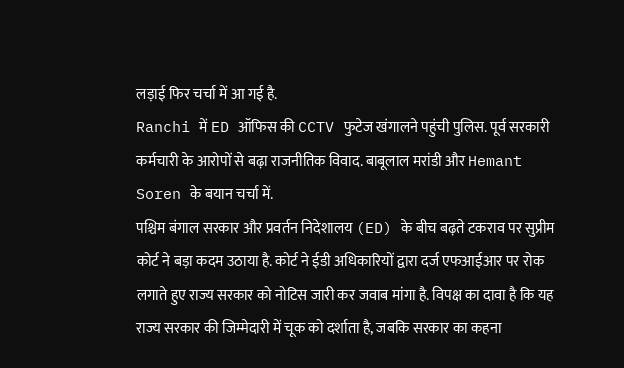लड़ाई फिर चर्चा में आ गई है.
Ranchi में ED ऑफिस की CCTV फुटेज खंगालने पहुंची पुलिस. पूर्व सरकारी कर्मचारी के आरोपों से बढ़ा राजनीतिक विवाद. बाबूलाल मरांडी और Hemant Soren के बयान चर्चा में.
पश्चिम बंगाल सरकार और प्रवर्तन निदेशालय (ED) के बीच बढ़ते टकराव पर सुप्रीम कोर्ट ने बड़ा कदम उठाया है. कोर्ट ने ईडी अधिकारियों द्वारा दर्ज एफआईआर पर रोक लगाते हुए राज्य सरकार को नोटिस जारी कर जवाब मांगा है. विपक्ष का दावा है कि यह राज्य सरकार की जिम्मेदारी में चूक को दर्शाता है, जबकि सरकार का कहना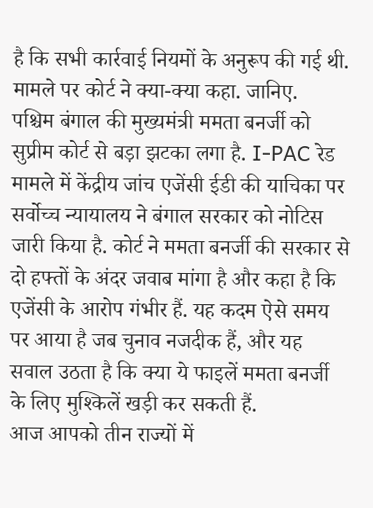है कि सभी कार्रवाई नियमों के अनुरूप की गई थी. मामले पर कोर्ट ने क्या-क्या कहा. जानिए.
पश्चिम बंगाल की मुख्यमंत्री ममता बनर्जी को सुप्रीम कोर्ट से बड़ा झटका लगा है. I-PAC रेड मामले में केंद्रीय जांच एजेंसी ईडी की याचिका पर सर्वोच्च न्यायालय ने बंगाल सरकार को नोटिस जारी किया है. कोर्ट ने ममता बनर्जी की सरकार से दो हफ्तों के अंदर जवाब मांगा है और कहा है कि एजेंसी के आरोप गंभीर हैं. यह कदम ऐसे समय पर आया है जब चुनाव नजदीक हैं, और यह सवाल उठता है कि क्या ये फाइलें ममता बनर्जी के लिए मुश्किलें खड़ी कर सकती हैं.
आज आपको तीन राज्यों में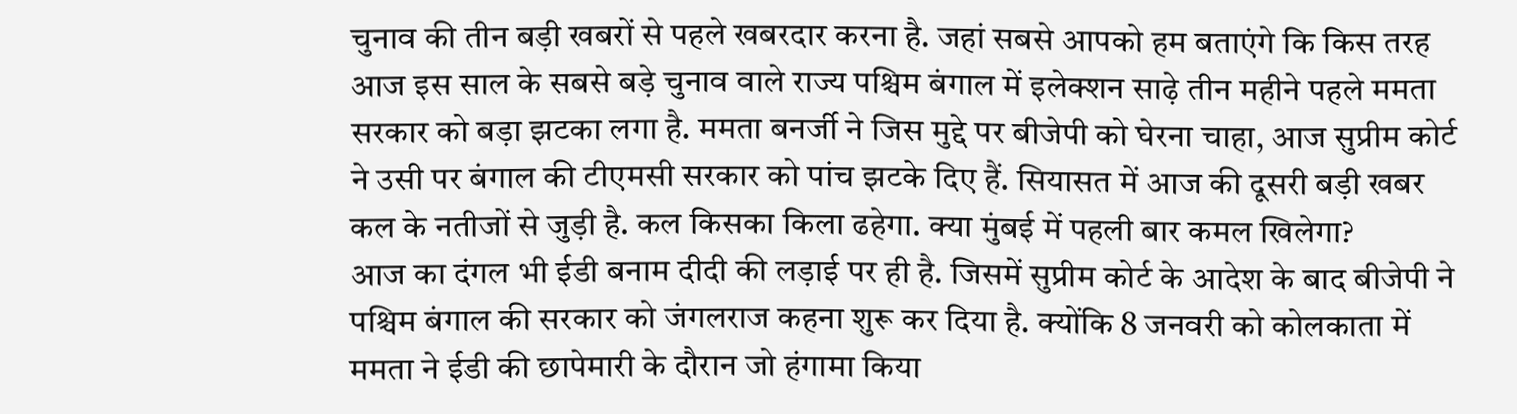चुनाव की तीन बड़ी खबरों से पहले खबरदार करना है. जहां सबसे आपको हम बताएंगे कि किस तरह आज इस साल के सबसे बड़े चुनाव वाले राज्य पश्चिम बंगाल में इलेक्शन साढ़े तीन महीने पहले ममता सरकार को बड़ा झटका लगा है. ममता बनर्जी ने जिस मुद्दे पर बीजेपी को घेरना चाहा, आज सुप्रीम कोर्ट ने उसी पर बंगाल की टीएमसी सरकार को पांच झटके दिए हैं. सियासत में आज की दूसरी बड़ी खबर कल के नतीजों से जुड़ी है. कल किसका किला ढहेगा. क्या मुंबई में पहली बार कमल खिलेगा?
आज का दंगल भी ईडी बनाम दीदी की लड़ाई पर ही है. जिसमें सुप्रीम कोर्ट के आदेश के बाद बीजेपी ने पश्चिम बंगाल की सरकार को जंगलराज कहना शुरू कर दिया है. क्योंकि 8 जनवरी को कोलकाता में ममता ने ईडी की छापेमारी के दौरान जो हंगामा किया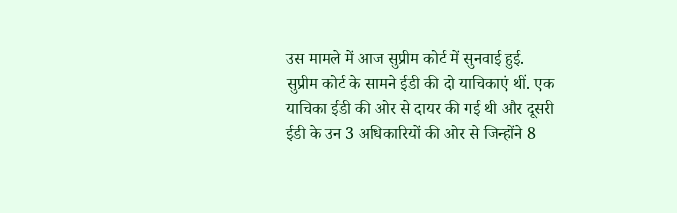उस मामले में आज सुप्रीम कोर्ट में सुनवाई हुई. सुप्रीम कोर्ट के सामने ईडी की दो याचिकाएं थीं. एक याचिका ईडी की ओर से दायर की गई थी और दूसरी ईडी के उन 3 अधिकारियों की ओर से जिन्होंने 8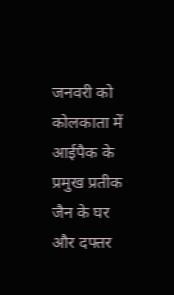जनवरी को कोलकाता में आईपैक के प्रमुख प्रतीक जैन के घर और दफ्तर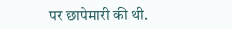पर छापेमारी की थी.